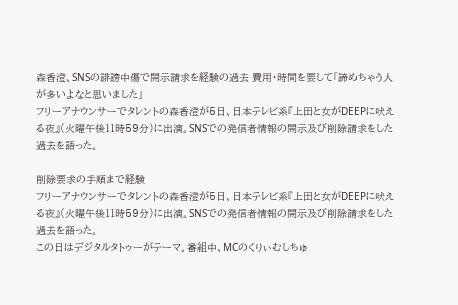森香澄、SNSの誹謗中傷で開示請求を経験の過去 費用・時間を要して「諦めちゃう人が多いよなと思いました」
フリーアナウンサーでタレントの森香澄が5日、日本テレビ系『上田と女がDEEPに吠える夜』(火曜午後11時59分)に出演。SNSでの発信者情報の開示及び削除請求をした過去を語った。

削除要求の手順まで経験
フリーアナウンサーでタレントの森香澄が5日、日本テレビ系『上田と女がDEEPに吠える夜』(火曜午後11時59分)に出演。SNSでの発信者情報の開示及び削除請求をした過去を語った。
この日はデジタルタトゥーがテーマ。番組中、MCのくりぃむしちゅ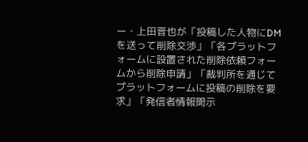ー・上田晋也が「投稿した人物にDMを送って削除交渉」「各プラットフォームに設置された削除依頼フォームから削除申請」「裁判所を通じてプラットフォームに投稿の削除を要求」「発信者情報開示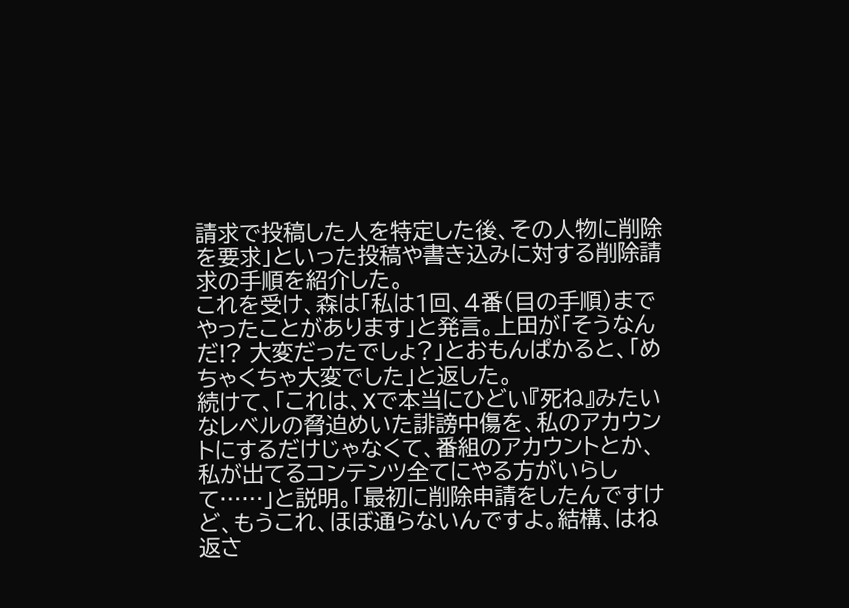請求で投稿した人を特定した後、その人物に削除を要求」といった投稿や書き込みに対する削除請求の手順を紹介した。
これを受け、森は「私は1回、4番(目の手順)までやったことがあります」と発言。上田が「そうなんだ!? 大変だったでしょ?」とおもんぱかると、「めちゃくちゃ大変でした」と返した。
続けて、「これは、Xで本当にひどい『死ね』みたいなレベルの脅迫めいた誹謗中傷を、私のアカウントにするだけじゃなくて、番組のアカウントとか、私が出てるコンテンツ全てにやる方がいらして……」と説明。「最初に削除申請をしたんですけど、もうこれ、ほぼ通らないんですよ。結構、はね返さ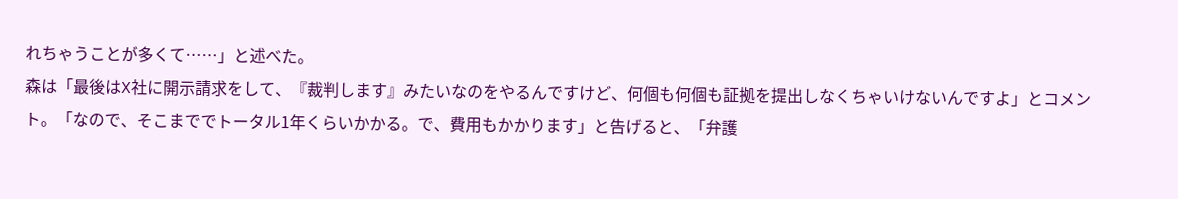れちゃうことが多くて……」と述べた。
森は「最後はX社に開示請求をして、『裁判します』みたいなのをやるんですけど、何個も何個も証拠を提出しなくちゃいけないんですよ」とコメント。「なので、そこまででトータル1年くらいかかる。で、費用もかかります」と告げると、「弁護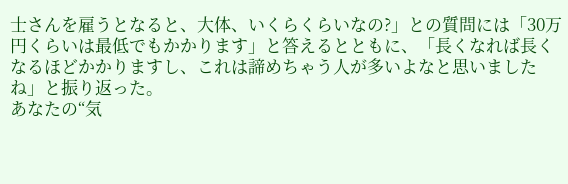士さんを雇うとなると、大体、いくらくらいなの?」との質問には「30万円くらいは最低でもかかります」と答えるとともに、「長くなれば長くなるほどかかりますし、これは諦めちゃう人が多いよなと思いましたね」と振り返った。
あなたの“気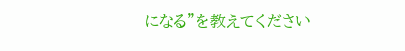になる”を教えてください